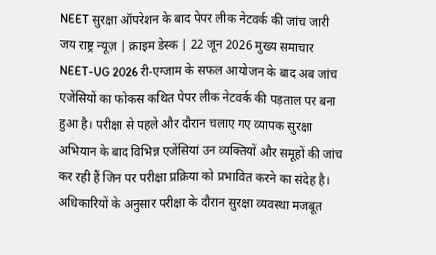NEET सुरक्षा ऑपरेशन के बाद पेपर लीक नेटवर्क की जांच जारी
जय राष्ट्र न्यूज़ | क्राइम डेस्क | 22 जून 2026 मुख्य समाचार NEET-UG 2026 री-एग्जाम के सफल आयोजन के बाद अब जांच एजेंसियों का फोकस कथित पेपर लीक नेटवर्क की पड़ताल पर बना हुआ है। परीक्षा से पहले और दौरान चलाए गए व्यापक सुरक्षा अभियान के बाद विभिन्न एजेंसियां उन व्यक्तियों और समूहों की जांच कर रही हैं जिन पर परीक्षा प्रक्रिया को प्रभावित करने का संदेह है। अधिकारियों के अनुसार परीक्षा के दौरान सुरक्षा व्यवस्था मजबूत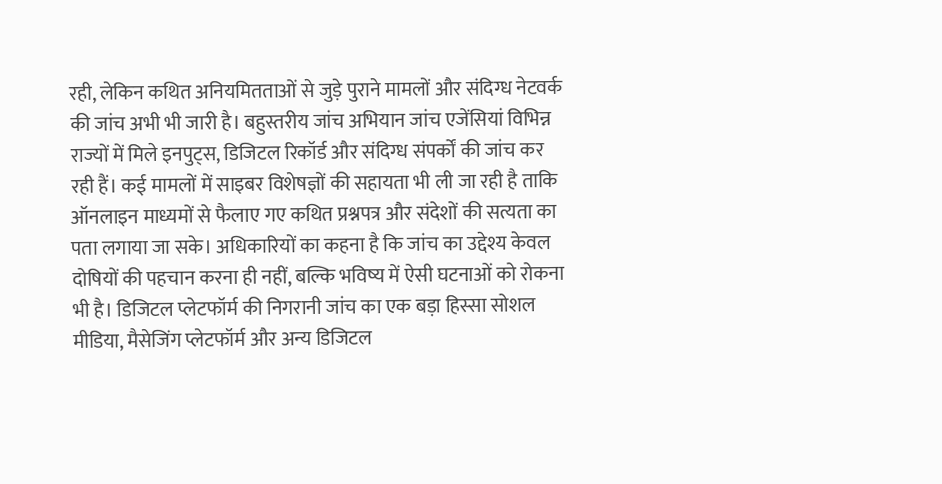रही, लेकिन कथित अनियमितताओं से जुड़े पुराने मामलों और संदिग्ध नेटवर्क की जांच अभी भी जारी है। बहुस्तरीय जांच अभियान जांच एजेंसियां विभिन्न राज्यों में मिले इनपुट्स, डिजिटल रिकॉर्ड और संदिग्ध संपर्कों की जांच कर रही हैं। कई मामलों में साइबर विशेषज्ञों की सहायता भी ली जा रही है ताकि ऑनलाइन माध्यमों से फैलाए गए कथित प्रश्नपत्र और संदेशों की सत्यता का पता लगाया जा सके। अधिकारियों का कहना है कि जांच का उद्देश्य केवल दोषियों की पहचान करना ही नहीं, बल्कि भविष्य में ऐसी घटनाओं को रोकना भी है। डिजिटल प्लेटफॉर्म की निगरानी जांच का एक बड़ा हिस्सा सोशल मीडिया, मैसेजिंग प्लेटफॉर्म और अन्य डिजिटल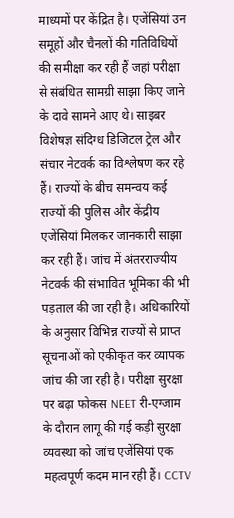माध्यमों पर केंद्रित है। एजेंसियां उन समूहों और चैनलों की गतिविधियों की समीक्षा कर रही हैं जहां परीक्षा से संबंधित सामग्री साझा किए जाने के दावे सामने आए थे। साइबर विशेषज्ञ संदिग्ध डिजिटल ट्रेल और संचार नेटवर्क का विश्लेषण कर रहे हैं। राज्यों के बीच समन्वय कई राज्यों की पुलिस और केंद्रीय एजेंसियां मिलकर जानकारी साझा कर रही हैं। जांच में अंतरराज्यीय नेटवर्क की संभावित भूमिका की भी पड़ताल की जा रही है। अधिकारियों के अनुसार विभिन्न राज्यों से प्राप्त सूचनाओं को एकीकृत कर व्यापक जांच की जा रही है। परीक्षा सुरक्षा पर बढ़ा फोकस NEET री-एग्जाम के दौरान लागू की गई कड़ी सुरक्षा व्यवस्था को जांच एजेंसियां एक महत्वपूर्ण कदम मान रही हैं। CCTV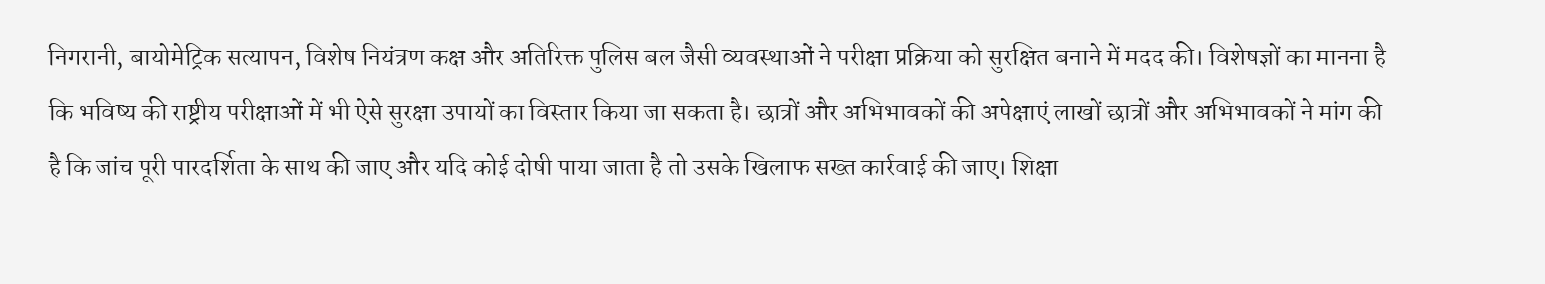निगरानी, बायोमेट्रिक सत्यापन, विशेष नियंत्रण कक्ष और अतिरिक्त पुलिस बल जैसी व्यवस्थाओं ने परीक्षा प्रक्रिया को सुरक्षित बनाने में मदद की। विशेषज्ञों का मानना है कि भविष्य की राष्ट्रीय परीक्षाओं में भी ऐसे सुरक्षा उपायों का विस्तार किया जा सकता है। छात्रों और अभिभावकों की अपेक्षाएं लाखों छात्रों और अभिभावकों ने मांग की है कि जांच पूरी पारदर्शिता के साथ की जाए और यदि कोई दोषी पाया जाता है तो उसके खिलाफ सख्त कार्रवाई की जाए। शिक्षा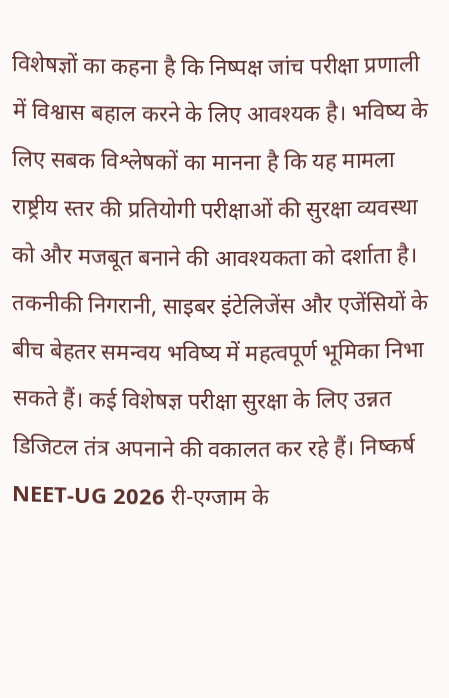विशेषज्ञों का कहना है कि निष्पक्ष जांच परीक्षा प्रणाली में विश्वास बहाल करने के लिए आवश्यक है। भविष्य के लिए सबक विश्लेषकों का मानना है कि यह मामला राष्ट्रीय स्तर की प्रतियोगी परीक्षाओं की सुरक्षा व्यवस्था को और मजबूत बनाने की आवश्यकता को दर्शाता है। तकनीकी निगरानी, साइबर इंटेलिजेंस और एजेंसियों के बीच बेहतर समन्वय भविष्य में महत्वपूर्ण भूमिका निभा सकते हैं। कई विशेषज्ञ परीक्षा सुरक्षा के लिए उन्नत डिजिटल तंत्र अपनाने की वकालत कर रहे हैं। निष्कर्ष NEET-UG 2026 री-एग्जाम के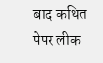बाद कथित पेपर लीक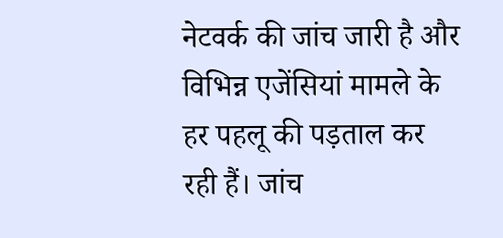नेटवर्क की जांच जारी है और विभिन्न एजेंसियां मामले के हर पहलू की पड़ताल कर रही हैं। जांच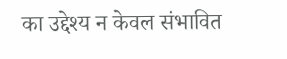का उद्देश्य न केवल संभावित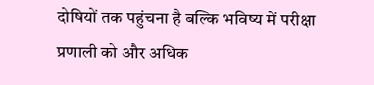दोषियों तक पहुंचना है बल्कि भविष्य में परीक्षा प्रणाली को और अधिक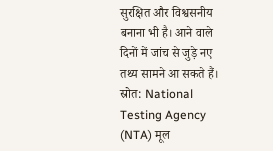सुरक्षित और विश्वसनीय बनाना भी है। आने वाले दिनों में जांच से जुड़े नए तथ्य सामने आ सकते हैं। स्रोत: National Testing Agency (NTA) मूल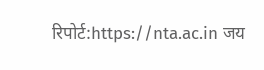रिपोर्ट:https://nta.ac.in जय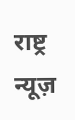राष्ट्र न्यूज़